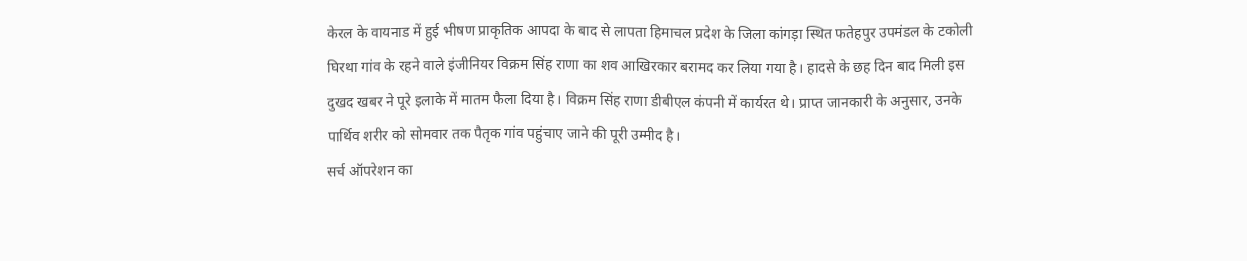केरल के वायनाड में हुई भीषण प्राकृतिक आपदा के बाद से लापता हिमाचल प्रदेश के जिला कांगड़ा स्थित फतेहपुर उपमंडल के टकोली घिरथा गांव के रहने वाले इंजीनियर विक्रम सिंह राणा का शव आखिरकार बरामद कर लिया गया है। हादसे के छह दिन बाद मिली इस दुखद खबर ने पूरे इलाके में मातम फैला दिया है। विक्रम सिंह राणा डीबीएल कंपनी में कार्यरत थे। प्राप्त जानकारी के अनुसार, उनके पार्थिव शरीर को सोमवार तक पैतृक गांव पहुंचाए जाने की पूरी उम्मीद है।
सर्च ऑपरेशन का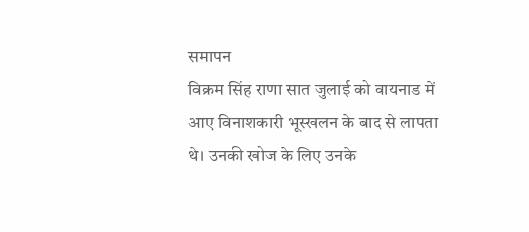समापन
विक्रम सिंह राणा सात जुलाई को वायनाड में आए विनाशकारी भूस्खलन के बाद से लापता थे। उनकी खोज के लिए उनके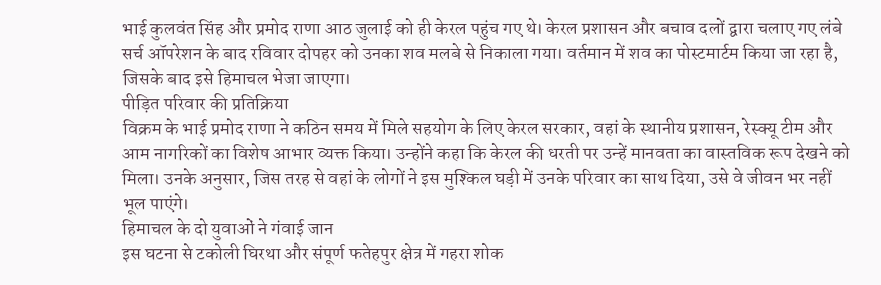भाई कुलवंत सिंह और प्रमोद राणा आठ जुलाई को ही केरल पहुंच गए थे। केरल प्रशासन और बचाव दलों द्वारा चलाए गए लंबे सर्च ऑपरेशन के बाद रविवार दोपहर को उनका शव मलबे से निकाला गया। वर्तमान में शव का पोस्टमार्टम किया जा रहा है, जिसके बाद इसे हिमाचल भेजा जाएगा।
पीड़ित परिवार की प्रतिक्रिया
विक्रम के भाई प्रमोद राणा ने कठिन समय में मिले सहयोग के लिए केरल सरकार, वहां के स्थानीय प्रशासन, रेस्क्यू टीम और आम नागरिकों का विशेष आभार व्यक्त किया। उन्होंने कहा कि केरल की धरती पर उन्हें मानवता का वास्तविक रूप देखने को मिला। उनके अनुसार, जिस तरह से वहां के लोगों ने इस मुश्किल घड़ी में उनके परिवार का साथ दिया, उसे वे जीवन भर नहीं भूल पाएंगे।
हिमाचल के दो युवाओं ने गंवाई जान
इस घटना से टकोली घिरथा और संपूर्ण फतेहपुर क्षेत्र में गहरा शोक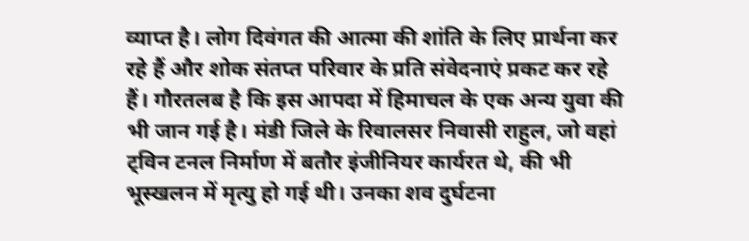व्याप्त है। लोग दिवंगत की आत्मा की शांति के लिए प्रार्थना कर रहे हैं और शोक संतप्त परिवार के प्रति संवेदनाएं प्रकट कर रहे हैं। गौरतलब है कि इस आपदा में हिमाचल के एक अन्य युवा की भी जान गई है। मंडी जिले के रिवालसर निवासी राहुल, जो वहां ट्विन टनल निर्माण में बतौर इंजीनियर कार्यरत थे, की भी भूस्खलन में मृत्यु हो गई थी। उनका शव दुर्घटना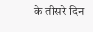के तीसरे दिन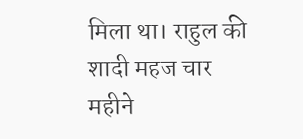मिला था। राहुल की शादी महज चार महीने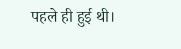पहले ही हुई थी।